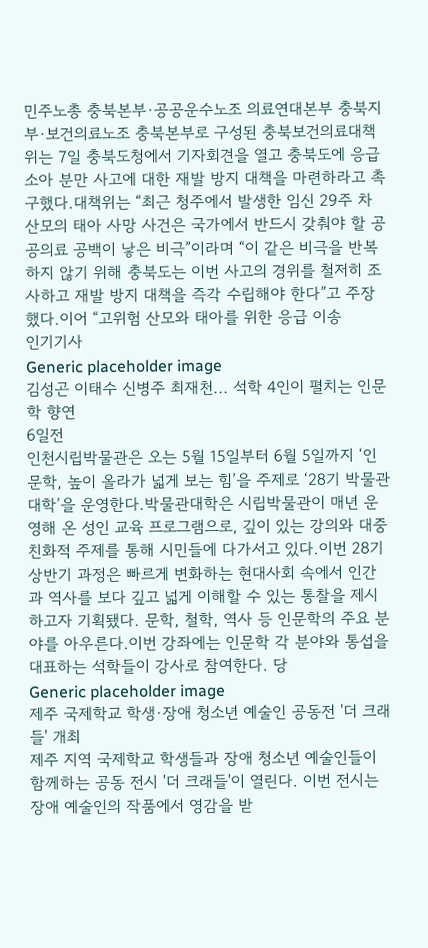민주노총 충북본부·공공운수노조 의료연대본부 충북지부·보건의료노조 충북본부로 구성된 충북보건의료대책위는 7일 충북도청에서 기자회견을 열고 충북도에 응급 소아 분만 사고에 대한 재발 방지 대책을 마련하라고 촉구했다.대책위는 “최근 청주에서 발생한 임신 29주 차 산모의 태아 사망 사건은 국가에서 반드시 갖춰야 할 공공의료 공백이 낳은 비극”이라며 “이 같은 비극을 반복하지 않기 위해 충북도는 이번 사고의 경위를 철저히 조사하고 재발 방지 대책을 즉각 수립해야 한다”고 주장했다.이어 “고위험 산모와 태아를 위한 응급 이송
인기기사
Generic placeholder image
김성곤 이태수 신병주 최재천... 석학 4인이 펼치는 인문학 향연
6일전
인천시립박물관은 오는 5월 15일부터 6월 5일까지 ‘인문학, 높이 올라가 넓게 보는 힘’을 주제로 ‘28기 박물관대학’을 운영한다.박물관대학은 시립박물관이 매년 운영해 온 성인 교육 프로그램으로, 깊이 있는 강의와 대중 친화적 주제를 통해 시민들에 다가서고 있다.이번 28기 상반기 과정은 빠르게 변화하는 현대사회 속에서 인간과 역사를 보다 깊고 넓게 이해할 수 있는 통찰을 제시하고자 기획됐다. 문학, 철학, 역사 등 인문학의 주요 분야를 아우른다.이번 강좌에는 인문학 각 분야와 통섭을 대표하는 석학들이 강사로 참여한다. 당
Generic placeholder image
제주 국제학교 학생·장애 청소년 예술인 공동전 '더 크래들' 개최
제주 지역 국제학교 학생들과 장애 청소년 예술인들이 함께하는 공동 전시 '더 크래들'이 열린다. 이번 전시는 장애 예술인의 작품에서 영감을 받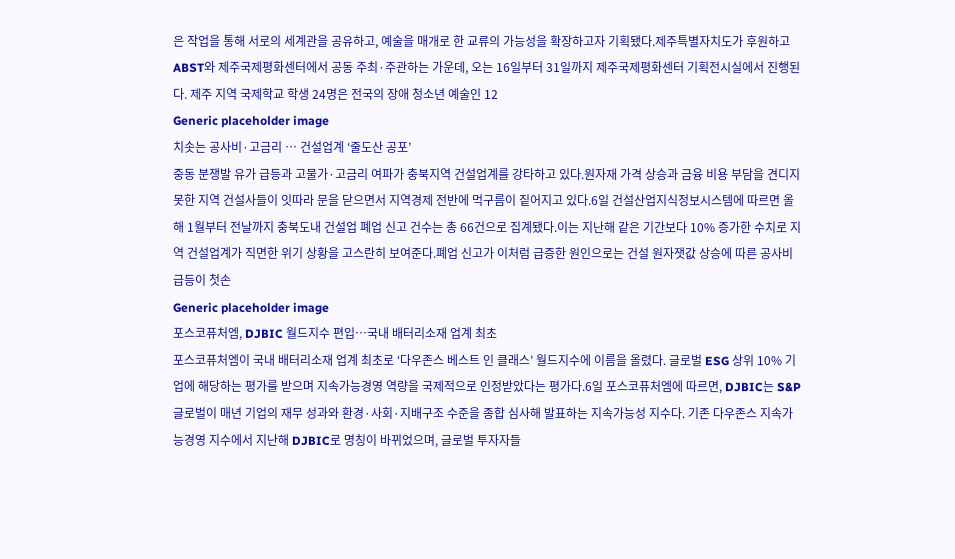은 작업을 통해 서로의 세계관을 공유하고, 예술을 매개로 한 교류의 가능성을 확장하고자 기획됐다.제주특별자치도가 후원하고 ABST와 제주국제평화센터에서 공동 주최·주관하는 가운데, 오는 16일부터 31일까지 제주국제평화센터 기획전시실에서 진행된다. 제주 지역 국제학교 학생 24명은 전국의 장애 청소년 예술인 12
Generic placeholder image
치솟는 공사비·고금리 … 건설업계 ‘줄도산 공포’
중동 분쟁발 유가 급등과 고물가·고금리 여파가 충북지역 건설업계를 강타하고 있다.원자재 가격 상승과 금융 비용 부담을 견디지 못한 지역 건설사들이 잇따라 문을 닫으면서 지역경제 전반에 먹구름이 짙어지고 있다.6일 건설산업지식정보시스템에 따르면 올해 1월부터 전날까지 충북도내 건설업 폐업 신고 건수는 총 66건으로 집계됐다.이는 지난해 같은 기간보다 10% 증가한 수치로 지역 건설업계가 직면한 위기 상황을 고스란히 보여준다.폐업 신고가 이처럼 급증한 원인으로는 건설 원자잿값 상승에 따른 공사비 급등이 첫손
Generic placeholder image
포스코퓨처엠, DJBIC 월드지수 편입…국내 배터리소재 업계 최초
포스코퓨처엠이 국내 배터리소재 업계 최초로 ‘다우존스 베스트 인 클래스’ 월드지수에 이름을 올렸다. 글로벌 ESG 상위 10% 기업에 해당하는 평가를 받으며 지속가능경영 역량을 국제적으로 인정받았다는 평가다.6일 포스코퓨처엠에 따르면, DJBIC는 S&P글로벌이 매년 기업의 재무 성과와 환경·사회·지배구조 수준을 종합 심사해 발표하는 지속가능성 지수다. 기존 다우존스 지속가능경영 지수에서 지난해 DJBIC로 명칭이 바뀌었으며, 글로벌 투자자들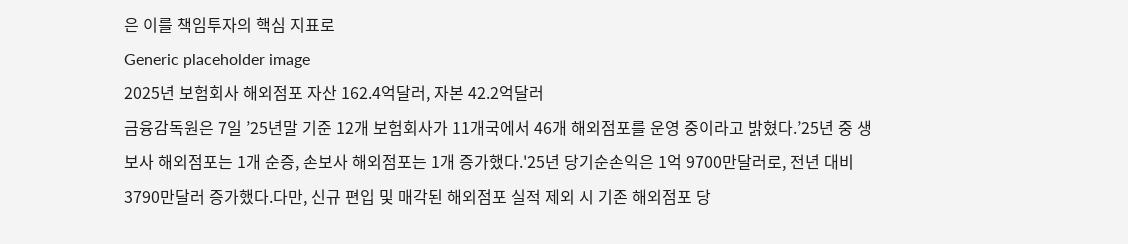은 이를 책임투자의 핵심 지표로
Generic placeholder image
2025년 보험회사 해외점포 자산 162.4억달러, 자본 42.2억달러
금융감독원은 7일 ’25년말 기준 12개 보험회사가 11개국에서 46개 해외점포를 운영 중이라고 밝혔다.’25년 중 생보사 해외점포는 1개 순증, 손보사 해외점포는 1개 증가했다.'25년 당기순손익은 1억 9700만달러로, 전년 대비 3790만달러 증가했다.다만, 신규 편입 및 매각된 해외점포 실적 제외 시 기존 해외점포 당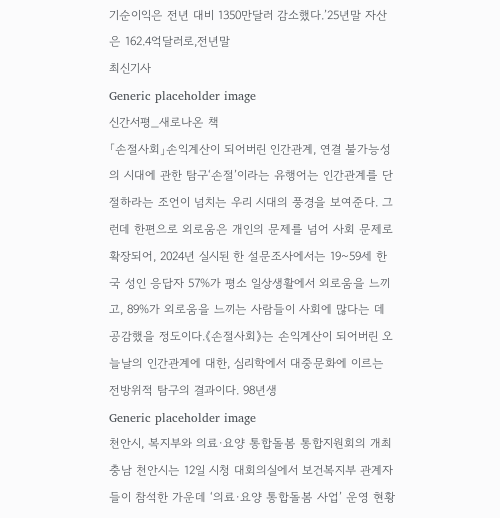기순이익은 전년 대비 1350만달러 감소했다.’25년말 자산은 162.4억달러로,전년말
최신기사
Generic placeholder image
신간서평_새로나온 책
「손절사회」손익계산이 되어버린 인간관계, 연결 불가능성의 시대에 관한 탐구‘손절’이라는 유행어는 인간관계를 단절하라는 조언이 넘치는 우리 시대의 풍경을 보여준다. 그런데 한편으로 외로움은 개인의 문제를 넘어 사회 문제로 확장되어, 2024년 실시된 한 설문조사에서는 19~59세 한국 성인 응답자 57%가 평소 일상생활에서 외로움을 느끼고, 89%가 외로움을 느끼는 사람들이 사회에 많다는 데 공감했을 정도이다.《손절사회》는 손익계산이 되어버린 오늘날의 인간관계에 대한, 심리학에서 대중문화에 이르는 전방위적 탐구의 결과이다. 98년생
Generic placeholder image
천안시, 복지부와 의료·요양 통합돌봄 통합지원회의 개최
충남 천안시는 12일 시청 대회의실에서 보건복지부 관계자들이 참석한 가운데 ‘의료·요양 통합돌봄 사업’ 운영 현황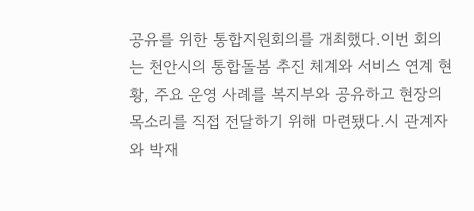공유를 위한 통합지원회의를 개최했다.이번 회의는 천안시의 통합돌봄 추진 체계와 서비스 연계 현황, 주요 운영 사례를 복지부와 공유하고 현장의 목소리를 직접 전달하기 위해 마련됐다.시 관계자와 박재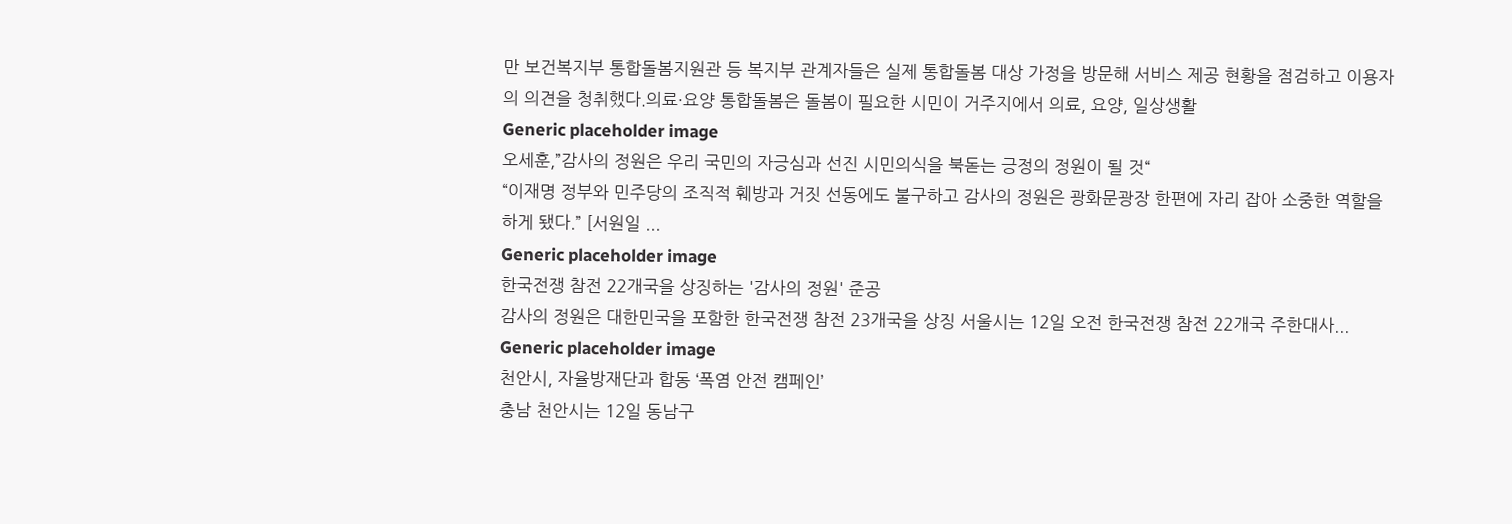만 보건복지부 통합돌봄지원관 등 복지부 관계자들은 실제 통합돌봄 대상 가정을 방문해 서비스 제공 현황을 점검하고 이용자의 의견을 청취했다.의료·요양 통합돌봄은 돌봄이 필요한 시민이 거주지에서 의료, 요양, 일상생활
Generic placeholder image
오세훈,”감사의 정원은 우리 국민의 자긍심과 선진 시민의식을 북돋는 긍정의 정원이 될 것“
“이재명 정부와 민주당의 조직적 훼방과 거짓 선동에도 불구하고 감사의 정원은 광화문광장 한편에 자리 잡아 소중한 역할을 하게 됐다.” [서원일 ...
Generic placeholder image
한국전쟁 참전 22개국을 상징하는 '감사의 정원' 준공
감사의 정원은 대한민국을 포함한 한국전쟁 참전 23개국을 상징 서울시는 12일 오전 한국전쟁 참전 22개국 주한대사...
Generic placeholder image
천안시, 자율방재단과 합동 ‘폭염 안전 캠페인’
충남 천안시는 12일 동남구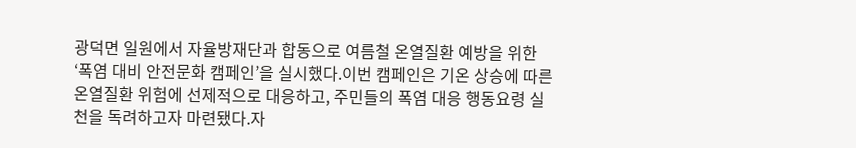광덕면 일원에서 자율방재단과 합동으로 여름철 온열질환 예방을 위한 ‘폭염 대비 안전문화 캠페인’을 실시했다.이번 캠페인은 기온 상승에 따른 온열질환 위험에 선제적으로 대응하고, 주민들의 폭염 대응 행동요령 실천을 독려하고자 마련됐다.자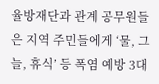율방재단과 관계 공무원들은 지역 주민들에게 ‘물, 그늘, 휴식’ 등 폭염 예방 3대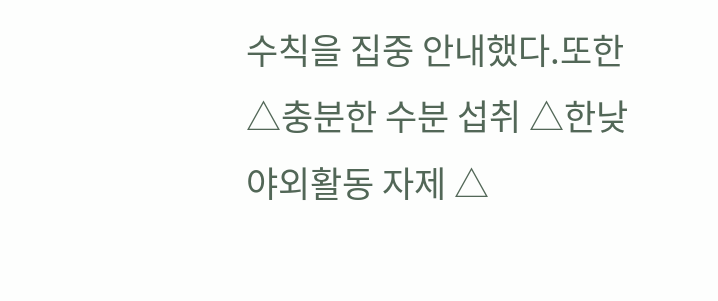수칙을 집중 안내했다.또한 △충분한 수분 섭취 △한낮 야외활동 자제 △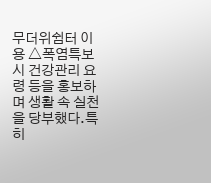무더위쉼터 이용 △폭염특보 시 건강관리 요령 등을 홍보하며 생활 속 실천을 당부했다.특히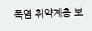폭염 취약계층 보